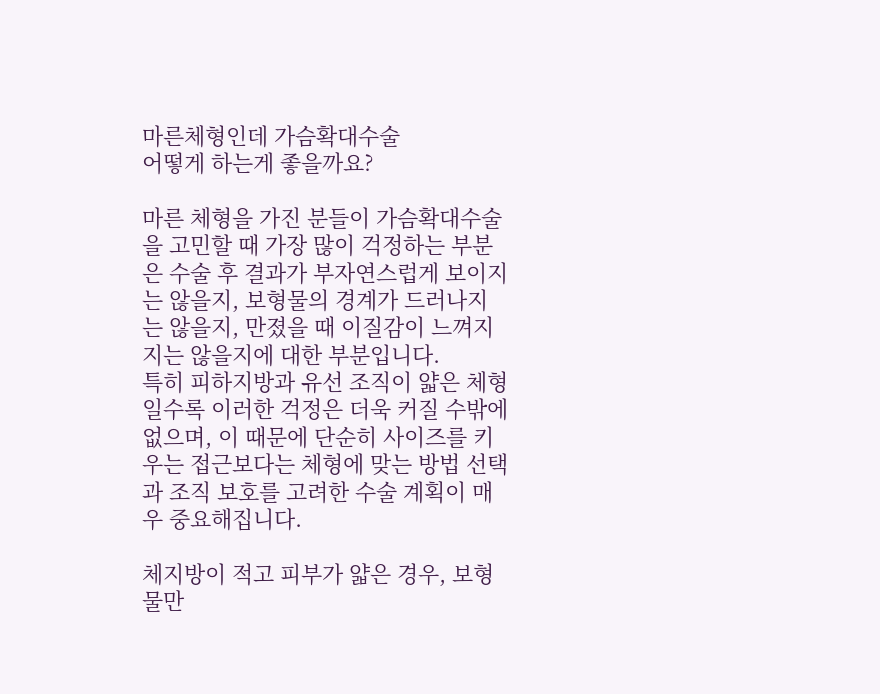마른체형인데 가슴확대수술
어떻게 하는게 좋을까요?

마른 체형을 가진 분들이 가슴확대수술을 고민할 때 가장 많이 걱정하는 부분은 수술 후 결과가 부자연스럽게 보이지는 않을지, 보형물의 경계가 드러나지는 않을지, 만졌을 때 이질감이 느껴지지는 않을지에 대한 부분입니다.
특히 피하지방과 유선 조직이 얇은 체형일수록 이러한 걱정은 더욱 커질 수밖에 없으며, 이 때문에 단순히 사이즈를 키우는 접근보다는 체형에 맞는 방법 선택과 조직 보호를 고려한 수술 계획이 매우 중요해집니다.

체지방이 적고 피부가 얇은 경우, 보형물만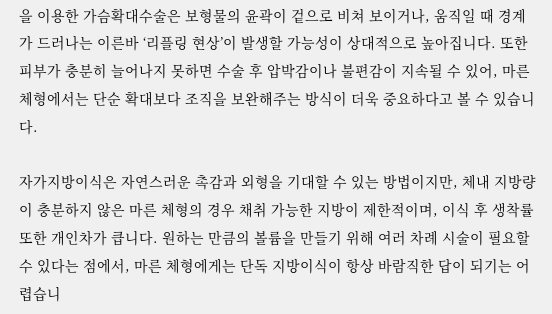을 이용한 가슴확대수술은 보형물의 윤곽이 겉으로 비쳐 보이거나, 움직일 때 경계가 드러나는 이른바 ‘리플링 현상’이 발생할 가능성이 상대적으로 높아집니다. 또한 피부가 충분히 늘어나지 못하면 수술 후 압박감이나 불편감이 지속될 수 있어, 마른 체형에서는 단순 확대보다 조직을 보완해주는 방식이 더욱 중요하다고 볼 수 있습니다.

자가지방이식은 자연스러운 촉감과 외형을 기대할 수 있는 방법이지만, 체내 지방량이 충분하지 않은 마른 체형의 경우 채취 가능한 지방이 제한적이며, 이식 후 생착률 또한 개인차가 큽니다. 원하는 만큼의 볼륨을 만들기 위해 여러 차례 시술이 필요할 수 있다는 점에서, 마른 체형에게는 단독 지방이식이 항상 바람직한 답이 되기는 어렵습니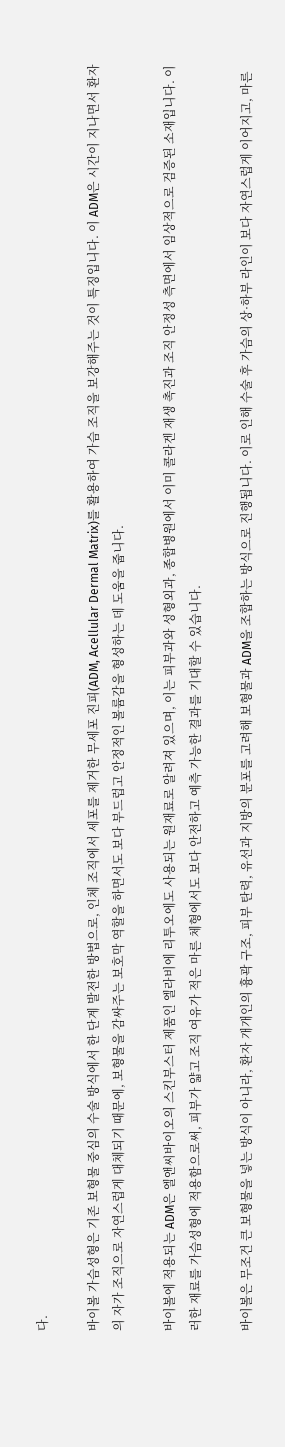다.

바이볼 가슴성형은 기존 보형물 중심의 수술 방식에서 한 단계 발전한 방법으로, 인체 조직에서 세포를 제거한 무세포 진피(ADM, Acellular Dermal Matrix)를 활용하여 가슴 조직을 보강해주는 것이 특징입니다. 이 ADM은 시간이 지나면서 환자의 자가 조직으로 자연스럽게 대체되기 때문에, 보형물을 감싸주는 보호막 역할을 하면서도 보다 부드럽고 안정적인 볼륨감을 형성하는 데 도움을 줍니다.

바이볼에 적용되는 ADM은 엘앤씨바이오의 스킨부스터 제품인 엘라비에 리투오에도 사용되는 원재료로 알려져 있으며, 이는 피부과와 성형외과, 종합병원에서 이미 콜라겐 재생 촉진과 조직 안정성 측면에서 임상적으로 검증된 소재입니다. 이러한 재료를 가슴성형에 적용함으로써, 피부가 얇고 조직 여유가 적은 마른 체형에서도 보다 안전하고 예측 가능한 결과를 기대할 수 있습니다.

바이볼은 무조건 큰 보형물을 넣는 방식이 아니라, 환자 개개인의 흉곽 구조, 피부 탄력, 유선과 지방의 분포를 고려해 보형물과 ADM을 조합하는 방식으로 진행됩니다. 이로 인해 수술 후 가슴의 상·하부 라인이 보다 자연스럽게 이어지고, 마른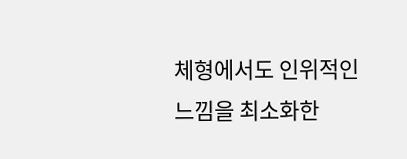체형에서도 인위적인 느낌을 최소화한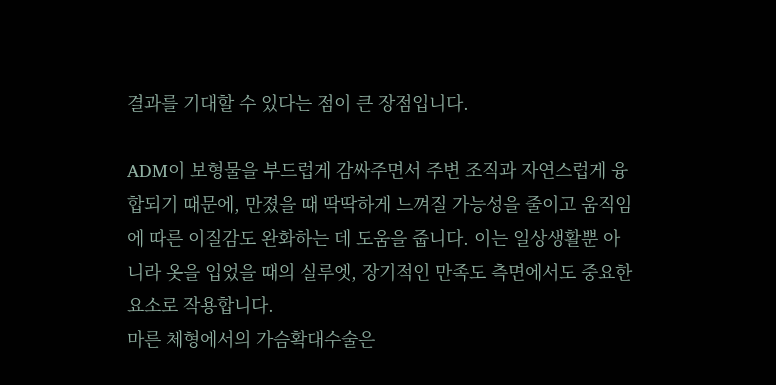결과를 기대할 수 있다는 점이 큰 장점입니다.

ADM이 보형물을 부드럽게 감싸주면서 주변 조직과 자연스럽게 융합되기 때문에, 만졌을 때 딱딱하게 느껴질 가능성을 줄이고 움직임에 따른 이질감도 완화하는 데 도움을 줍니다. 이는 일상생활뿐 아니라 옷을 입었을 때의 실루엣, 장기적인 만족도 측면에서도 중요한 요소로 작용합니다.
마른 체형에서의 가슴확대수술은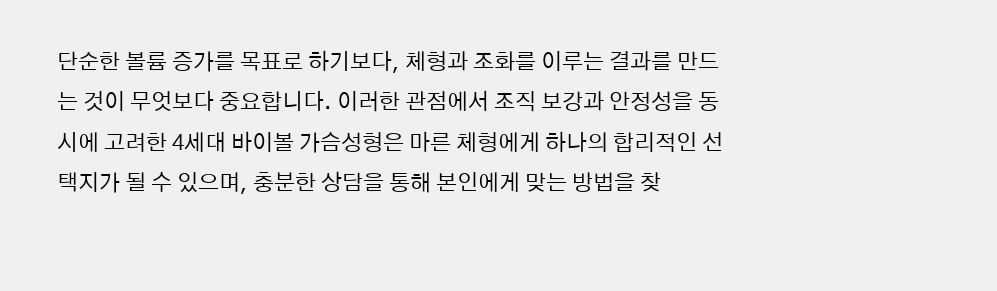단순한 볼륨 증가를 목표로 하기보다, 체형과 조화를 이루는 결과를 만드는 것이 무엇보다 중요합니다. 이러한 관점에서 조직 보강과 안정성을 동시에 고려한 4세대 바이볼 가슴성형은 마른 체형에게 하나의 합리적인 선택지가 될 수 있으며, 충분한 상담을 통해 본인에게 맞는 방법을 찾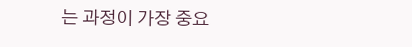는 과정이 가장 중요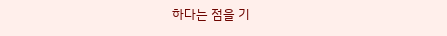하다는 점을 기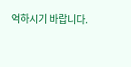억하시기 바랍니다.